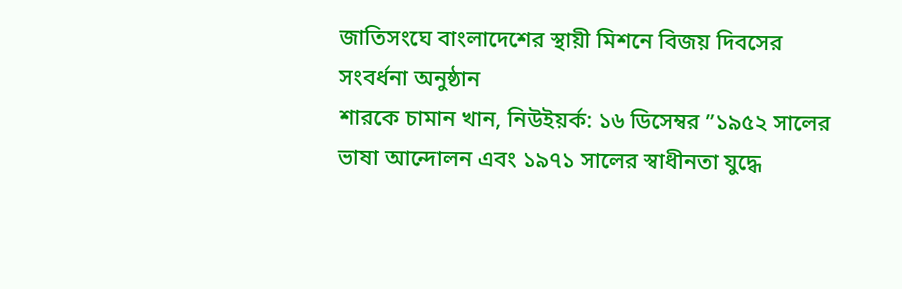জাতিসংঘে বাংলাদেশের স্থায়ী মিশনে বিজয় দিবসের সংবর্ধনা অনুষ্ঠান
শারকে চামান খান, নিউইয়র্ক: ১৬ ডিসেম্বর ”১৯৫২ সালের ভাষা আন্দোলন এবং ১৯৭১ সালের স্বাধীনতা যুদ্ধে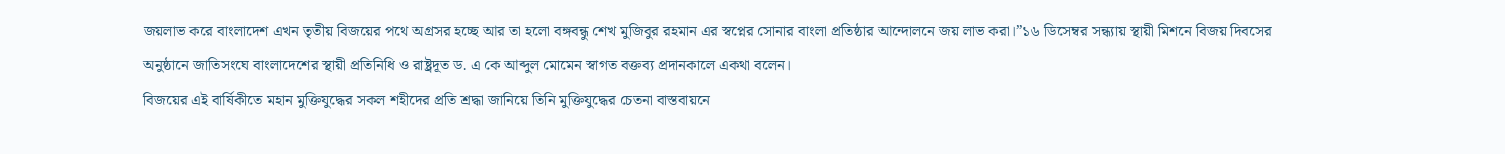জয়লাভ করে বাংলাদেশ এখন তৃতীয় বিজয়ের পথে অগ্রসর হচ্ছে আর তা হলো বঙ্গবন্ধু শেখ মুজিবুর রহমান এর স্বপ্নের সোনার বাংলা প্রতিষ্ঠার আন্দোলনে জয় লাভ করা।”১৬ ডিসেম্বর সন্ধ্যায় স্থায়ী মিশনে বিজয় দিবসের অনুষ্ঠানে জাতিসংঘে বাংলাদেশের স্থায়ী প্রতিনিধি ও রাষ্ট্রদূত ড. এ কে আব্দুল মোমেন স্বাগত বক্তব্য প্রদানকালে একথা বলেন।
বিজয়ের এই বার্ষিকীতে মহান মুক্তিযুদ্ধের সকল শহীদের প্রতি শ্রদ্ধা জানিয়ে তিনি মুক্তিযুদ্ধের চেতনা বাস্তবায়নে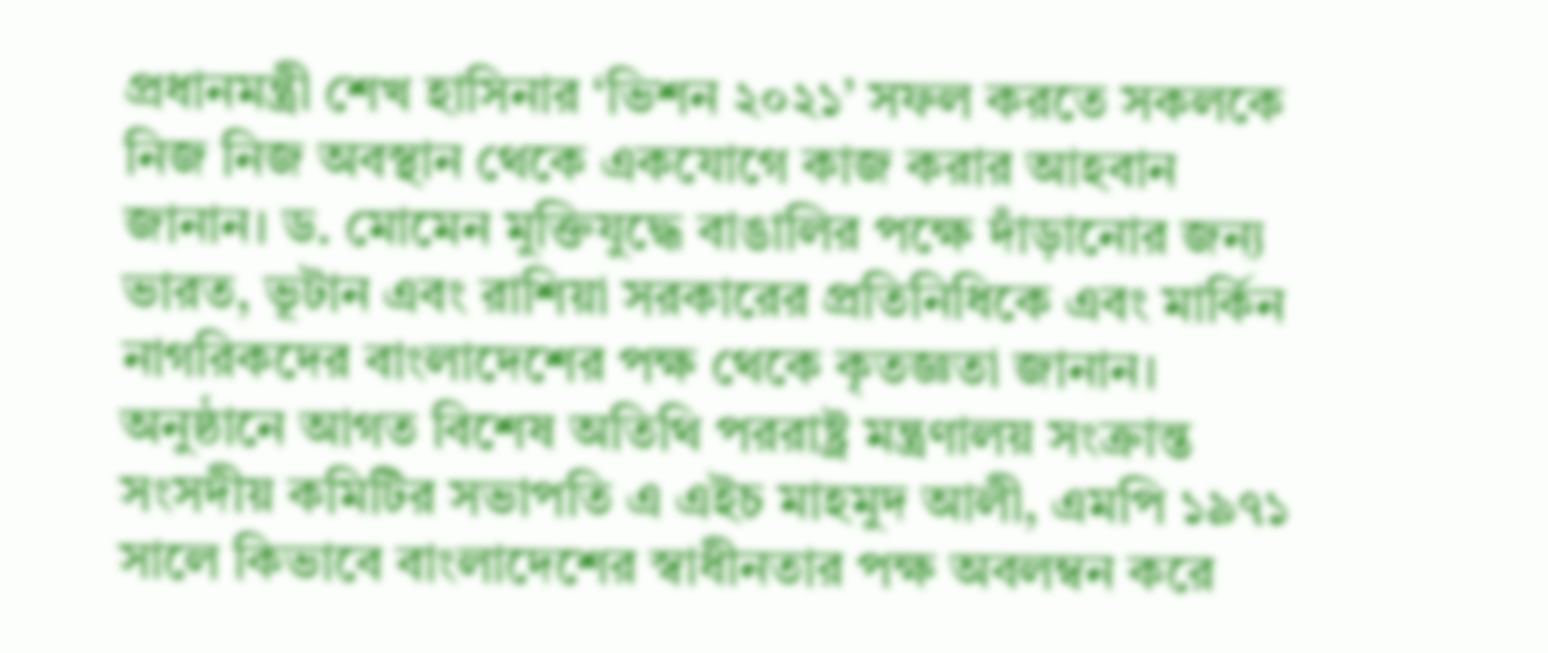প্রধানমন্ত্রী শেখ হাসিনার ‘ভিশন ২০২১’ সফল করতে সকলকে নিজ নিজ অবস্থান থেকে একযোগে কাজ করার আহবান জানান। ড. মোমেন মুক্তিযুদ্ধে বাঙালির পক্ষে দাঁড়ানোর জন্য ভারত, ভূটান এবং রাশিয়া সরকারের প্রতিনিধিকে এবং মার্কিন নাগরিকদের বাংলাদেশের পক্ষ থেকে কৃতজ্ঞতা জানান। অনুষ্ঠানে আগত বিশেষ অতিথি পররাষ্ট্র মন্ত্রণালয় সংক্রান্ত সংসদীয় কমিটির সভাপতি এ এইচ মাহমুদ আলী, এমপি ১৯৭১ সালে কিভাবে বাংলাদেশের স্বাধীনতার পক্ষ অবলম্বন করে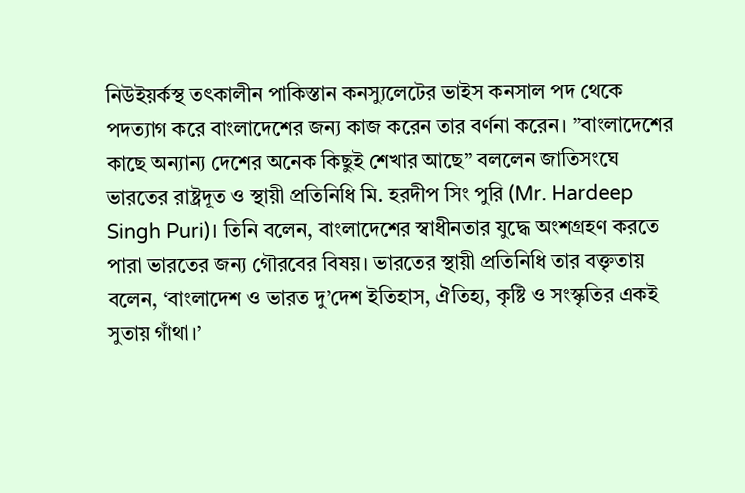নিউইয়র্কস্থ তৎকালীন পাকিস্তান কনস্যুলেটের ভাইস কনসাল পদ থেকে পদত্যাগ করে বাংলাদেশের জন্য কাজ করেন তার বর্ণনা করেন। ”বাংলাদেশের কাছে অন্যান্য দেশের অনেক কিছুই শেখার আছে” বললেন জাতিসংঘে ভারতের রাষ্ট্রদূত ও স্থায়ী প্রতিনিধি মি. হরদীপ সিং পুরি (Mr. Hardeep Singh Puri)। তিনি বলেন, বাংলাদেশের স্বাধীনতার যুদ্ধে অংশগ্রহণ করতে পারা ভারতের জন্য গৌরবের বিষয়। ভারতের স্থায়ী প্রতিনিধি তার বক্তৃতায় বলেন, ‘বাংলাদেশ ও ভারত দু’দেশ ইতিহাস, ঐতিহ্য, কৃষ্টি ও সংস্কৃতির একই সুতায় গাঁথা।’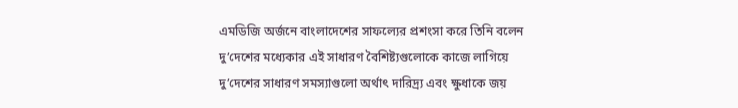এমডিজি অর্জনে বাংলাদেশের সাফল্যের প্রশংসা করে তিনি বলেন দু’দেশের মধ্যেকার এই সাধারণ বৈশিষ্ট্যগুলোকে কাজে লাগিয়ে দু’দেশের সাধারণ সমস্যাগুলো অর্থাৎ দারিদ্র্য এবং ক্ষুধাকে জয়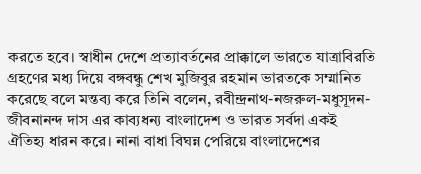করতে হবে। স্বাধীন দেশে প্রত্যাবর্তনের প্রাক্কালে ভারতে যাত্রাবিরতি গ্রহণের মধ্য দিয়ে বঙ্গবন্ধু শেখ মুজিবুর রহমান ভারতকে সম্মানিত করেছে বলে মন্তব্য করে তিনি বলেন, রবীন্দ্রনাথ-নজরুল-মধুসূদন-জীবনানন্দ দাস এর কাব্যধন্য বাংলাদেশ ও ভারত সর্বদা একই ঐতিহ্য ধারন করে। নানা বাধা বিঘন্ন পেরিয়ে বাংলাদেশের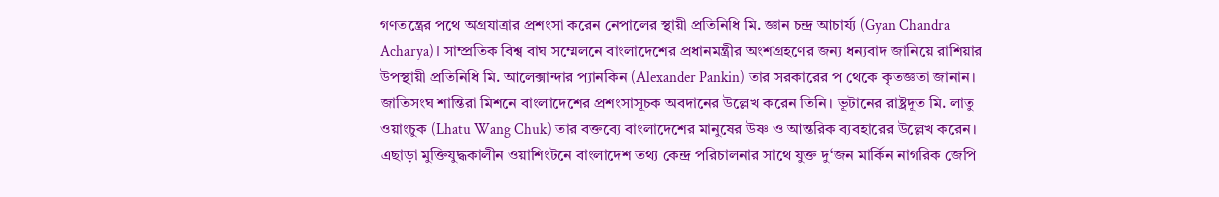গণতন্ত্রের পথে অগ্রযাত্রার প্রশংসা করেন নেপালের স্থায়ী প্রতিনিধি মি. জ্ঞান চন্দ্র আচার্য্য (Gyan Chandra Acharya)। সাম্প্রতিক বিশ্ব বাঘ সম্মেলনে বাংলাদেশের প্রধানমন্ত্রীর অংশগ্রহণের জন্য ধন্যবাদ জানিয়ে রাশিয়ার উপস্থায়ী প্রতিনিধি মি. আলেক্সান্দার প্যানকিন (Alexander Pankin) তার সরকারের প থেকে কৃতজ্ঞতা জানান। জাতিসংঘ শান্তিরা মিশনে বাংলাদেশের প্রশংসাসূচক অবদানের উল্লেখ করেন তিনি। ভূটানের রাষ্ট্রদূত মি. লাতু ওয়াংচুক (Lhatu Wang Chuk) তার বক্তব্যে বাংলাদেশের মানুষের উষ্ণ ও আন্তরিক ব্যবহারের উল্লেখ করেন।
এছাড়া মুক্তিযুদ্ধকালীন ওয়াশিংটনে বাংলাদেশ তথ্য কেন্দ্র পরিচালনার সাথে যুক্ত দু‘জন মার্কিন নাগরিক জেপি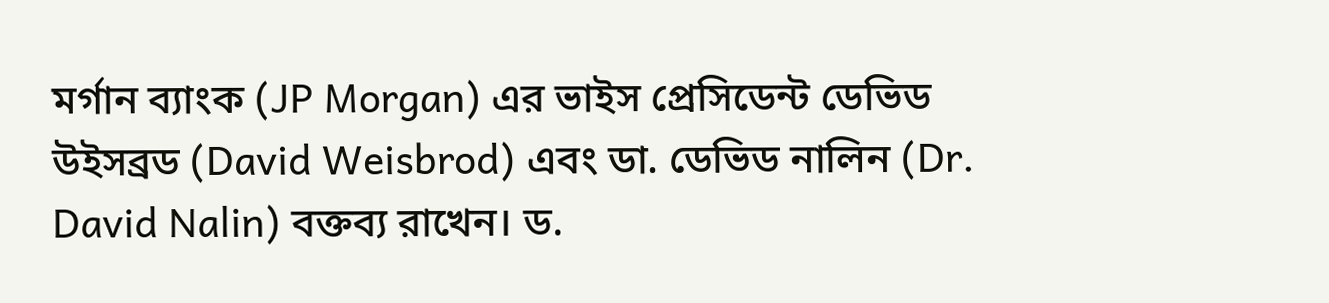মর্গান ব্যাংক (JP Morgan) এর ভাইস প্রেসিডেন্ট ডেভিড উইসব্রড (David Weisbrod) এবং ডা. ডেভিড নালিন (Dr. David Nalin) বক্তব্য রাখেন। ড.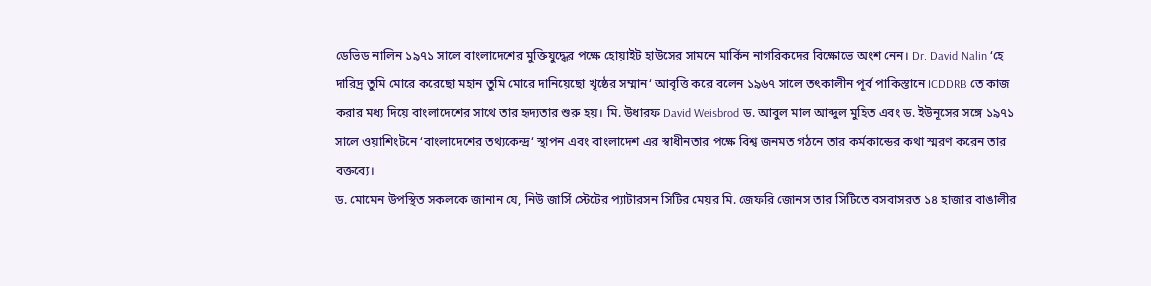ডেভিড নালিন ১৯৭১ সালে বাংলাদেশের মুক্তিযুদ্ধের পক্ষে হোয়াইট হাউসের সামনে মার্কিন নাগরিকদের বিক্ষোভে অংশ নেন। Dr. David Nalin ‘হে দারিদ্র তুমি মোরে করেছো মহান তুমি মোরে দানিয়েছো খৃষ্ঠের সম্মান‘ আবৃত্তি করে বলেন ১৯৬৭ সালে তৎকালীন পূর্ব পাকিস্তানে ICDDRB তে কাজ করার মধ্য দিয়ে বাংলাদেশের সাথে তার হৃদ্যতার শুরু হয়। মি. উধারফ David Weisbrod ড. আবুল মাল আব্দুল মুহিত এবং ড. ইউনূসের সঙ্গে ১৯৭১ সালে ওয়াশিংটনে ‘বাংলাদেশের তথ্যকেন্দ্র‘ স্থাপন এবং বাংলাদেশ এর স্বাধীনতার পক্ষে বিশ্ব জনমত গঠনে তার কর্মকান্ডের কথা স্মরণ করেন তার বক্তব্যে।
ড. মোমেন উপস্থিত সকলকে জানান যে, নিউ জার্সি স্টেটের প্যাটারসন সিটির মেয়র মি. জেফরি জোনস তার সিটিতে বসবাসরত ১৪ হাজার বাঙালীর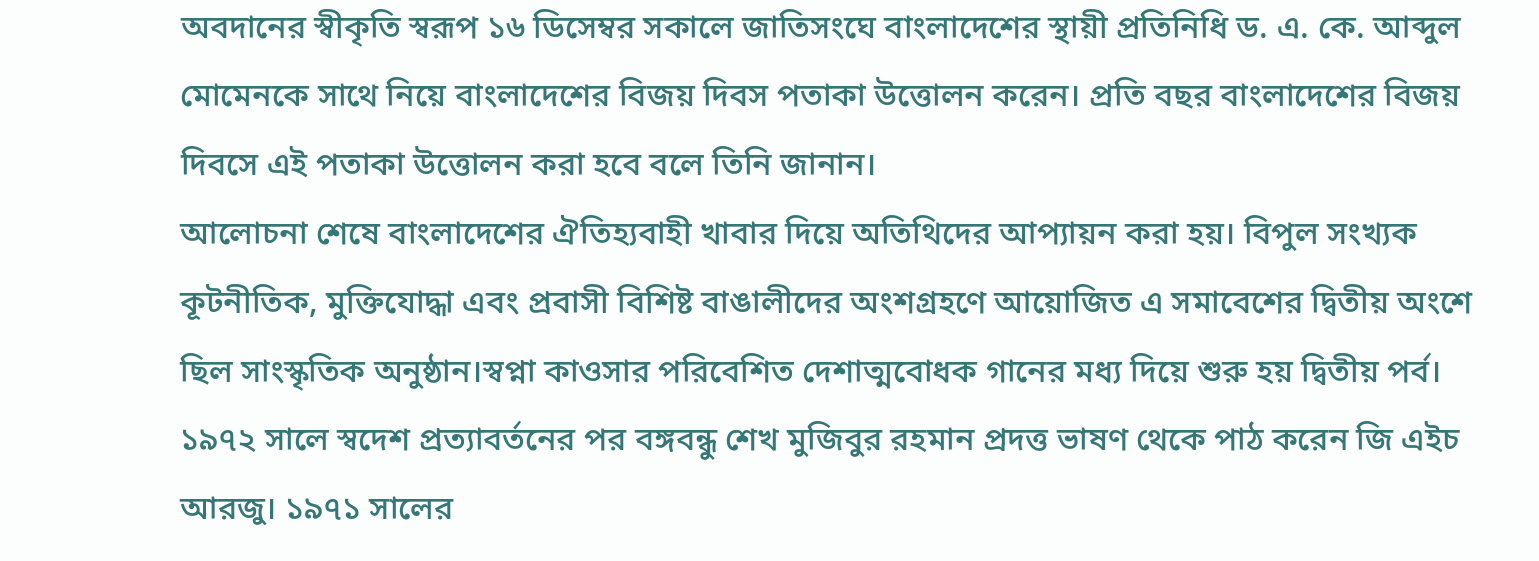অবদানের স্বীকৃতি স্বরূপ ১৬ ডিসেম্বর সকালে জাতিসংঘে বাংলাদেশের স্থায়ী প্রতিনিধি ড. এ. কে. আব্দুল মোমেনকে সাথে নিয়ে বাংলাদেশের বিজয় দিবস পতাকা উত্তোলন করেন। প্রতি বছর বাংলাদেশের বিজয় দিবসে এই পতাকা উত্তোলন করা হবে বলে তিনি জানান।
আলোচনা শেষে বাংলাদেশের ঐতিহ্যবাহী খাবার দিয়ে অতিথিদের আপ্যায়ন করা হয়। বিপুল সংখ্যক কূটনীতিক, মুক্তিযোদ্ধা এবং প্রবাসী বিশিষ্ট বাঙালীদের অংশগ্রহণে আয়োজিত এ সমাবেশের দ্বিতীয় অংশে ছিল সাংস্কৃতিক অনুষ্ঠান।স্বপ্না কাওসার পরিবেশিত দেশাত্মবোধক গানের মধ্য দিয়ে শুরু হয় দ্বিতীয় পর্ব। ১৯৭২ সালে স্বদেশ প্রত্যাবর্তনের পর বঙ্গবন্ধু শেখ মুজিবুর রহমান প্রদত্ত ভাষণ থেকে পাঠ করেন জি এইচ আরজু। ১৯৭১ সালের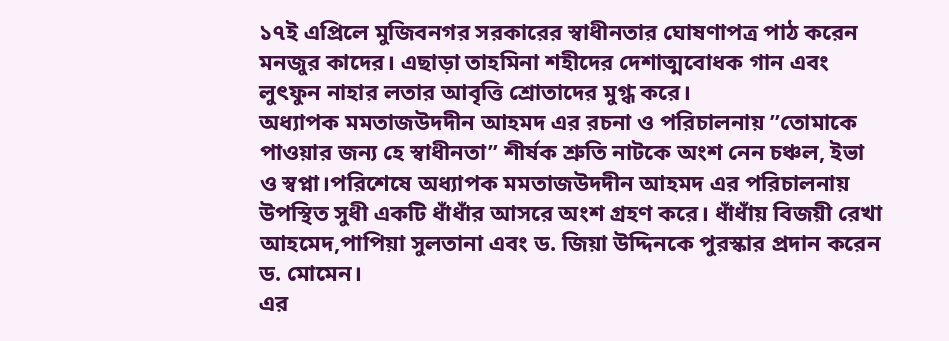১৭ই এপ্রিলে মুজিবনগর সরকারের স্বাধীনতার ঘোষণাপত্র পাঠ করেন মনজুর কাদের। এছাড়া তাহমিনা শহীদের দেশাত্মবোধক গান এবং লুৎফুন নাহার লতার আবৃত্তি শ্রোতাদের মুগ্ধ করে।
অধ্যাপক মমতাজউদদীন আহমদ এর রচনা ও পরিচালনায় ”তোমাকে পাওয়ার জন্য হে স্বাধীনতা” শীর্ষক শ্রুতি নাটকে অংশ নেন চঞ্চল, ইভা ও স্বপ্না।পরিশেষে অধ্যাপক মমতাজউদদীন আহমদ এর পরিচালনায় উপস্থিত সুধী একটি ধাঁধাঁর আসরে অংশ গ্রহণ করে। ধাঁধাঁয় বিজয়ী রেখা আহমেদ,পাপিয়া সুলতানা এবং ড. জিয়া উদ্দিনকে পুরস্কার প্রদান করেন ড. মোমেন।
এর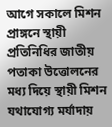আগে সকালে মিশন প্রাঙ্গনে স্থায়ী প্রতিনিধির জাতীয় পতাকা উত্তোলনের মধ্য দিয়ে স্থায়ী মিশন যথাযোগ্য মর্যাদায়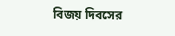বিজয় দিবসের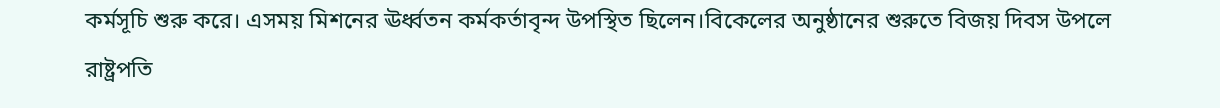কর্মসূচি শুরু করে। এসময় মিশনের ঊর্ধ্বতন কর্মকর্তাবৃন্দ উপস্থিত ছিলেন।বিকেলের অনুষ্ঠানের শুরুতে বিজয় দিবস উপলে রাষ্ট্রপতি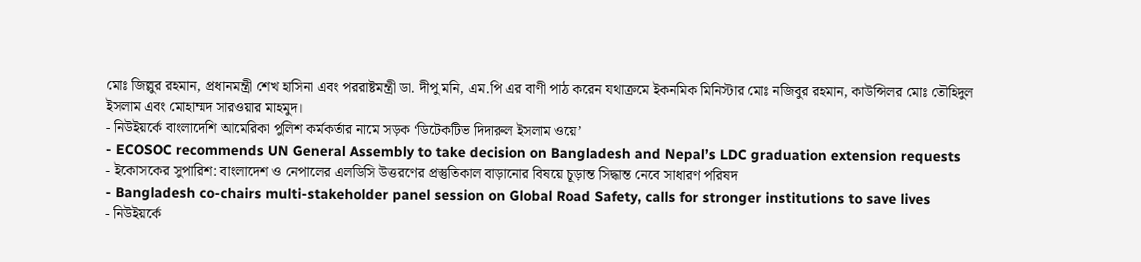মোঃ জিল্লুর রহমান, প্রধানমন্ত্রী শেখ হাসিনা এবং পররাষ্টমন্ত্রী ডা. দীপু মনি, এম.পি এর বাণী পাঠ করেন যথাক্রমে ইকনমিক মিনিস্টার মোঃ নজিবুর রহমান, কাউন্সিলর মোঃ তৌহিদুল ইসলাম এবং মোহাম্মদ সারওয়ার মাহমুদ।
- নিউইয়র্কে বাংলাদেশি আমেরিকা পুলিশ কর্মকর্তার নামে সড়ক ‘ডিটেকটিভ দিদারুল ইসলাম ওয়ে’
- ECOSOC recommends UN General Assembly to take decision on Bangladesh and Nepal’s LDC graduation extension requests
- ইকোসকের সুপারিশ: বাংলাদেশ ও নেপালের এলডিসি উত্তরণের প্রস্তুতিকাল বাড়ানোর বিষয়ে চূড়ান্ত সিদ্ধান্ত নেবে সাধারণ পরিষদ
- Bangladesh co-chairs multi-stakeholder panel session on Global Road Safety, calls for stronger institutions to save lives
- নিউইয়র্কে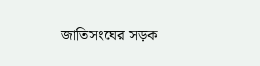জাতিসংঘের সড়ক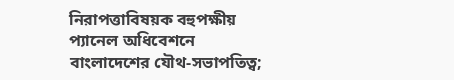নিরাপত্তাবিষয়ক বহুপক্ষীয় প্যানেল অধিবেশনে বাংলাদেশের যৌথ-সভাপতিত্ব;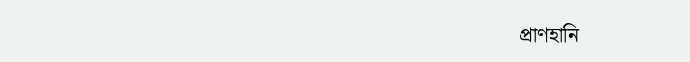প্রাণহানি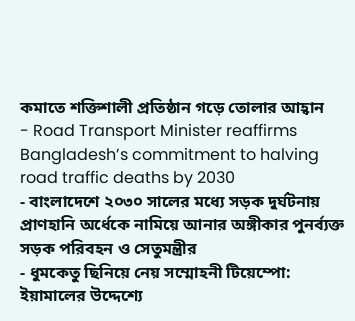কমাতে শক্তিশালী প্রতিষ্ঠান গড়ে তোলার আহ্বান
- Road Transport Minister reaffirms Bangladesh’s commitment to halving road traffic deaths by 2030
- বাংলাদেশে ২০৩০ সালের মধ্যে সড়ক দুর্ঘটনায় প্রাণহানি অর্ধেকে নামিয়ে আনার অঙ্গীকার পুনর্ব্যক্ত সড়ক পরিবহন ও সেতুমন্ত্রীর
- ধুমকেতু ছিনিয়ে নেয় সম্মোহনী টিয়েম্পো: ইয়ামালের উদ্দেশ্যে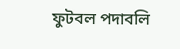ফুটবল পদাবলি